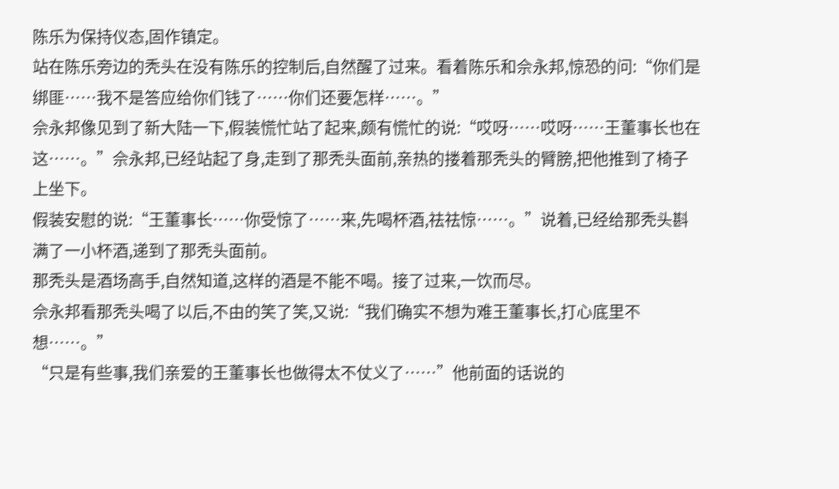陈乐为保持仪态,固作镇定。
站在陈乐旁边的秃头在没有陈乐的控制后,自然醒了过来。看着陈乐和佘永邦,惊恐的问:“你们是绑匪……我不是答应给你们钱了……你们还要怎样……。”
佘永邦像见到了新大陆一下,假装慌忙站了起来,颇有慌忙的说:“哎呀……哎呀……王董事长也在这……。”佘永邦,已经站起了身,走到了那秃头面前,亲热的搂着那秃头的臂膀,把他推到了椅子上坐下。
假装安慰的说:“王董事长……你受惊了……来,先喝杯酒,祛祛惊……。”说着,已经给那秃头斟满了一小杯酒,递到了那秃头面前。
那秃头是酒场高手,自然知道,这样的酒是不能不喝。接了过来,一饮而尽。
佘永邦看那秃头喝了以后,不由的笑了笑,又说:“我们确实不想为难王董事长,打心底里不想……。”
“只是有些事,我们亲爱的王董事长也做得太不仗义了……”他前面的话说的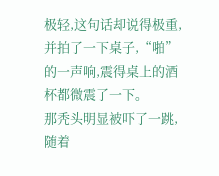极轻,这句话却说得极重,并拍了一下桌子,“啪”的一声响,震得桌上的酒杯都微震了一下。
那秃头明显被吓了一跳,随着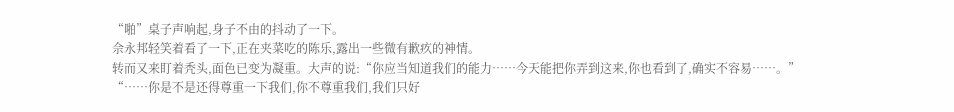“啪”桌子声响起,身子不由的抖动了一下。
佘永邦轻笑着看了一下,正在夹菜吃的陈乐,露出一些微有歉疚的神情。
转而又来盯着秃头,面色已变为凝重。大声的说:“你应当知道我们的能力……今天能把你弄到这来,你也看到了,确实不容易……。”
“……你是不是还得尊重一下我们,你不尊重我们,我们只好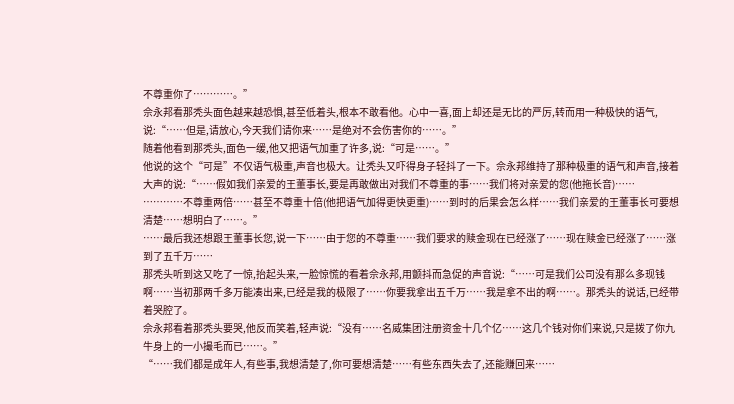不尊重你了…………。”
佘永邦看那秃头面色越来越恐惧,甚至低着头,根本不敢看他。心中一喜,面上却还是无比的严厉,转而用一种极快的语气,说:“……但是,请放心,今天我们请你来……是绝对不会伤害你的……。”
随着他看到那秃头,面色一缓,他又把语气加重了许多,说:“可是……。”
他说的这个“可是”不仅语气极重,声音也极大。让秃头又吓得身子轻抖了一下。佘永邦维持了那种极重的语气和声音,接着大声的说:“……假如我们亲爱的王董事长,要是再敢做出对我们不尊重的事……我们将对亲爱的您(他拖长音)……
…………不尊重两倍……甚至不尊重十倍(他把语气加得更快更重)……到时的后果会怎么样……我们亲爱的王董事长可要想清楚……想明白了……。”
……最后我还想跟王董事长您,说一下……由于您的不尊重……我们要求的赎金现在已经涨了……现在赎金已经涨了……涨到了五千万……
那秃头听到这又吃了一惊,抬起头来,一脸惊慌的看着佘永邦,用颤抖而急促的声音说:“……可是我们公司没有那么多现钱啊……当初那两千多万能凑出来,已经是我的极限了……你要我拿出五千万……我是拿不出的啊……。那秃头的说话,已经带着哭腔了。
佘永邦看着那秃头要哭,他反而笑着,轻声说:“没有……名威集团注册资金十几个亿……这几个钱对你们来说,只是拨了你九牛身上的一小撮毛而已……。”
“……我们都是成年人,有些事,我想清楚了,你可要想清楚……有些东西失去了,还能赚回来……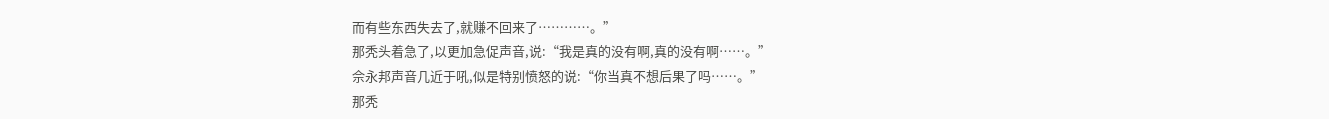而有些东西失去了,就赚不回来了…………。”
那秃头着急了,以更加急促声音,说:“我是真的没有啊,真的没有啊……。”
佘永邦声音几近于吼,似是特别愤怒的说:“你当真不想后果了吗……。”
那秃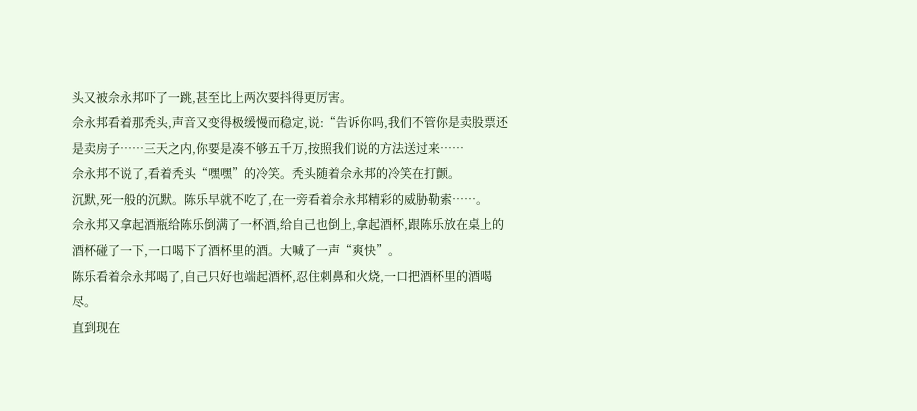头又被佘永邦吓了一跳,甚至比上两次要抖得更厉害。
佘永邦看着那秃头,声音又变得极缓慢而稳定,说:“告诉你吗,我们不管你是卖股票还是卖房子……三天之内,你要是凑不够五千万,按照我们说的方法送过来……
佘永邦不说了,看着秃头“嘿嘿”的冷笑。秃头随着佘永邦的冷笑在打颤。
沉默,死一般的沉默。陈乐早就不吃了,在一旁看着佘永邦精彩的威胁勒索……。
佘永邦又拿起酒瓶给陈乐倒满了一杯酒,给自己也倒上,拿起酒杯,跟陈乐放在桌上的酒杯碰了一下,一口喝下了酒杯里的酒。大喊了一声“爽快”。
陈乐看着佘永邦喝了,自己只好也端起酒杯,忍住刺鼻和火烧,一口把酒杯里的酒喝尽。
直到现在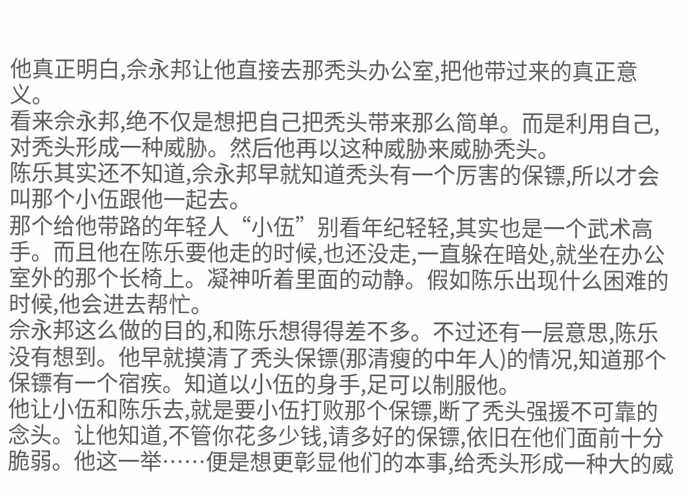他真正明白,佘永邦让他直接去那秃头办公室,把他带过来的真正意义。
看来佘永邦,绝不仅是想把自己把秃头带来那么简单。而是利用自己,对秃头形成一种威胁。然后他再以这种威胁来威胁秃头。
陈乐其实还不知道,佘永邦早就知道秃头有一个厉害的保镖,所以才会叫那个小伍跟他一起去。
那个给他带路的年轻人“小伍”别看年纪轻轻,其实也是一个武术高手。而且他在陈乐要他走的时候,也还没走,一直躲在暗处,就坐在办公室外的那个长椅上。凝神听着里面的动静。假如陈乐出现什么困难的时候,他会进去帮忙。
佘永邦这么做的目的,和陈乐想得得差不多。不过还有一层意思,陈乐没有想到。他早就摸清了秃头保镖(那清瘦的中年人)的情况,知道那个保镖有一个宿疾。知道以小伍的身手,足可以制服他。
他让小伍和陈乐去,就是要小伍打败那个保镖,断了秃头强援不可靠的念头。让他知道,不管你花多少钱,请多好的保镖,依旧在他们面前十分脆弱。他这一举……便是想更彰显他们的本事,给秃头形成一种大的威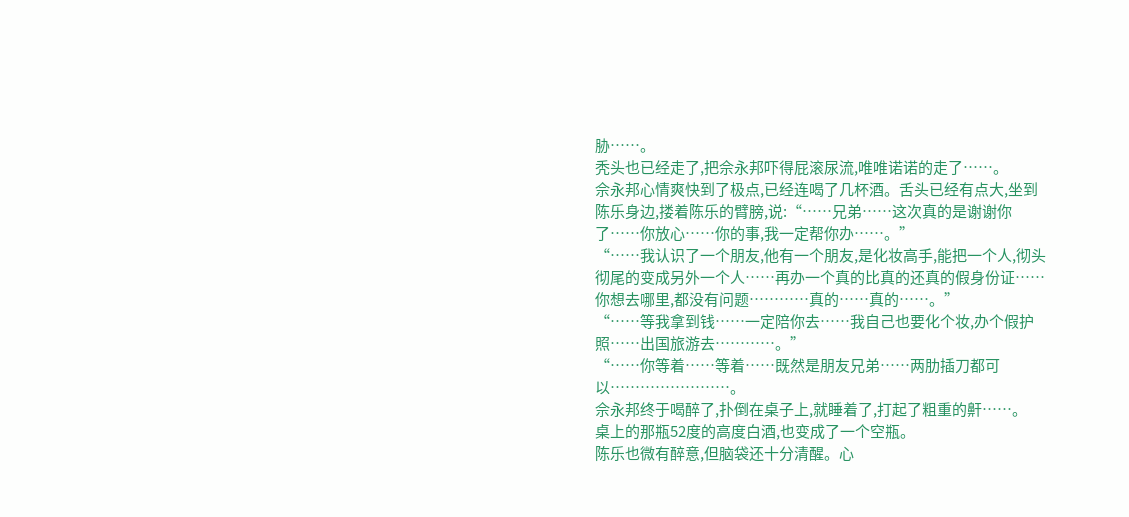胁……。
秃头也已经走了,把佘永邦吓得屁滚尿流,唯唯诺诺的走了……。
佘永邦心情爽快到了极点,已经连喝了几杯酒。舌头已经有点大,坐到陈乐身边,搂着陈乐的臂膀,说:“……兄弟……这次真的是谢谢你了……你放心……你的事,我一定帮你办……。”
“……我认识了一个朋友,他有一个朋友,是化妆高手,能把一个人,彻头彻尾的变成另外一个人……再办一个真的比真的还真的假身份证……你想去哪里,都没有问题…………真的……真的……。”
“……等我拿到钱……一定陪你去……我自己也要化个妆,办个假护照……出国旅游去…………。”
“……你等着……等着……既然是朋友兄弟……两肋插刀都可以……………………。
佘永邦终于喝醉了,扑倒在桌子上,就睡着了,打起了粗重的鼾……。
桌上的那瓶52度的高度白酒,也变成了一个空瓶。
陈乐也微有醉意,但脑袋还十分清醒。心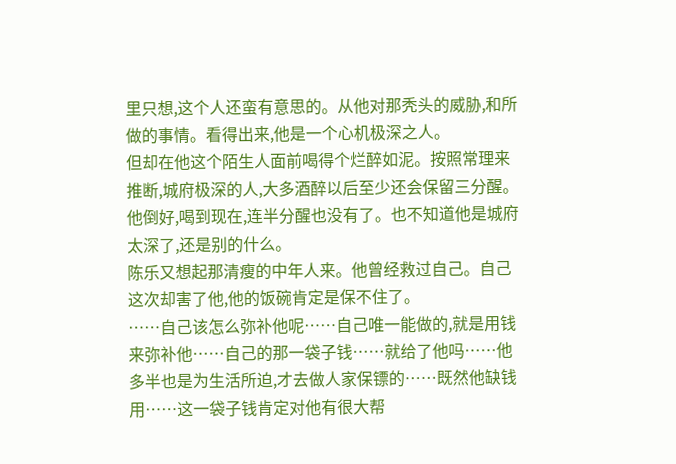里只想,这个人还蛮有意思的。从他对那秃头的威胁,和所做的事情。看得出来,他是一个心机极深之人。
但却在他这个陌生人面前喝得个烂醉如泥。按照常理来推断,城府极深的人,大多酒醉以后至少还会保留三分醒。
他倒好,喝到现在,连半分醒也没有了。也不知道他是城府太深了,还是别的什么。
陈乐又想起那清瘦的中年人来。他曾经救过自己。自己这次却害了他,他的饭碗肯定是保不住了。
……自己该怎么弥补他呢……自己唯一能做的,就是用钱来弥补他……自己的那一袋子钱……就给了他吗……他多半也是为生活所迫,才去做人家保镖的……既然他缺钱用……这一袋子钱肯定对他有很大帮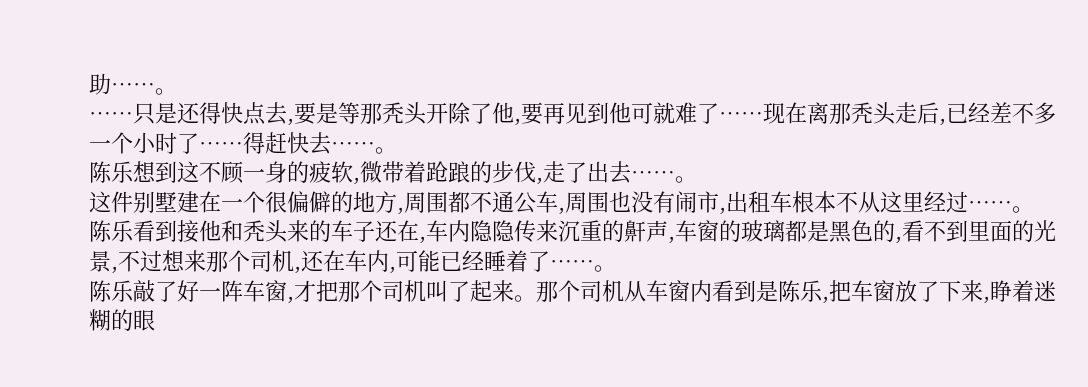助……。
……只是还得快点去,要是等那秃头开除了他,要再见到他可就难了……现在离那秃头走后,已经差不多一个小时了……得赶快去……。
陈乐想到这不顾一身的疲软,微带着跄踉的步伐,走了出去……。
这件别墅建在一个很偏僻的地方,周围都不通公车,周围也没有闹市,出租车根本不从这里经过……。
陈乐看到接他和秃头来的车子还在,车内隐隐传来沉重的鼾声,车窗的玻璃都是黑色的,看不到里面的光景,不过想来那个司机,还在车内,可能已经睡着了……。
陈乐敲了好一阵车窗,才把那个司机叫了起来。那个司机从车窗内看到是陈乐,把车窗放了下来,睁着迷糊的眼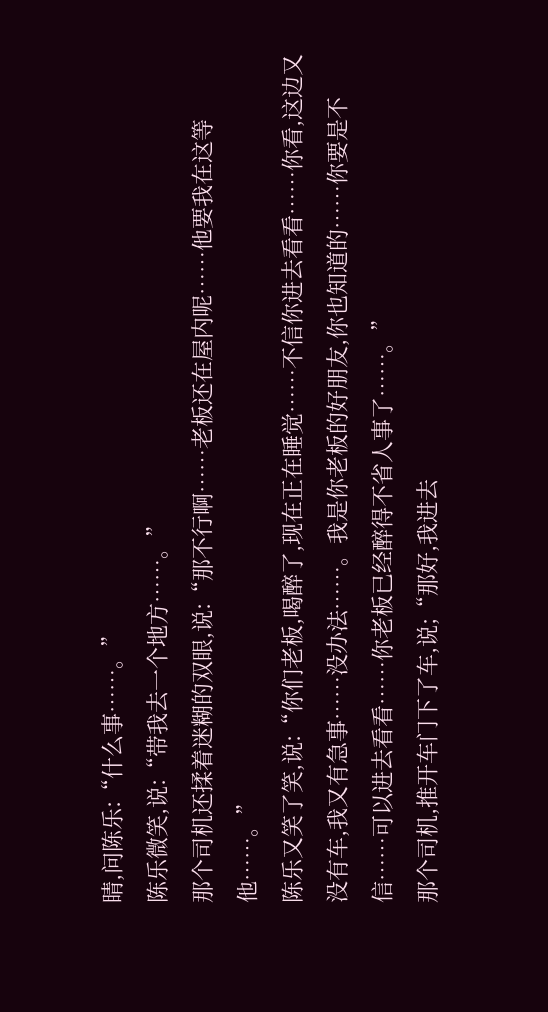睛,问陈乐:“什么事……。”
陈乐微笑,说:“带我去一个地方……。”
那个司机还揉着迷糊的双眼,说:“那不行啊……老板还在屋内呢……他要我在这等他……。”
陈乐又笑了笑,说:“你们老板,喝醉了,现在正在睡觉……不信你进去看看……你看,这边又没有车,我又有急事……没办法……。我是你老板的好朋友,你也知道的……你要是不信……可以进去看看……你老板已经醉得不省人事了……。”
那个司机,推开车门下了车,说;“那好,我进去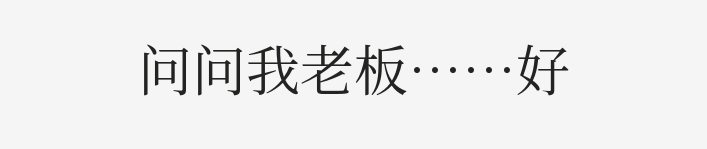问问我老板……好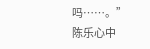吗……。”
陈乐心中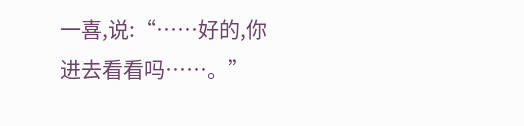一喜,说:“……好的,你进去看看吗……。”